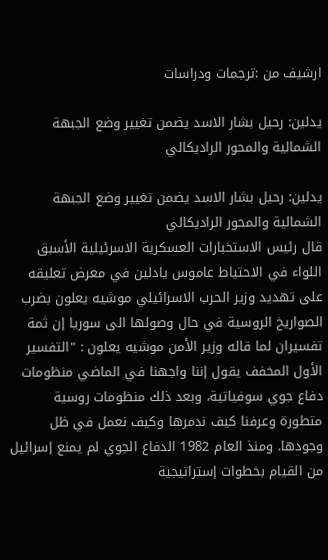ارشيف من :ترجمات ودراسات

يدلين: رحيل بشار الاسد يضمن تغيير وضع الجبهة الشمالية والمحور الراديكالي

يدلين: رحيل بشار الاسد يضمن تغيير وضع الجبهة الشمالية والمحور الراديكالي
قال رئيس الاستخبارات العسكرية الاسرئيلية الأسبق اللواء في الاحتياط عاموس يادلين في معرض تعليقه على تهديد وزير الحرب الاسرائيلي موشيه يعلون بضرب الصواريخ الروسية في حال وصولها الى سوريا إن ثمة تفسيران لما قاله وزير الأمن موشيه يعلون : "التفسير الأول المخفف يقول إننا واجهنا في الماضي منظومات دفاع جوي سوفياتية، وبعد ذلك منظومات روسية متطورة وعرفنا كيف ندمرها وكيف نعمل في ظل وجودها. ومنذ العام 1982 الدفاع الجوي لم يمنع إسرائيل من القيام بخطوات إستراتيجية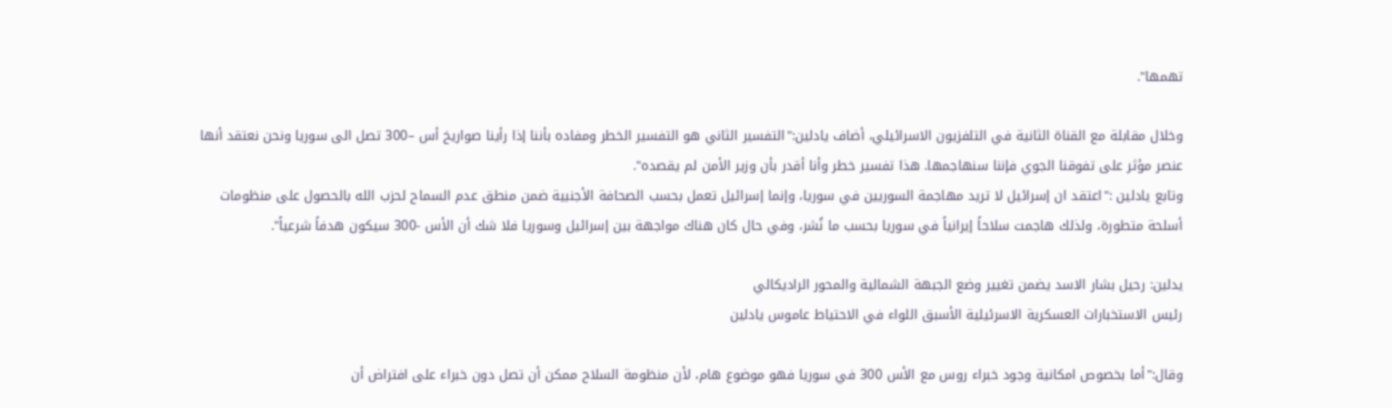تهمها".

وخلال مقابلة مع القناة الثانية في التلفزيون الاسرائيلي، أضاف يادلين:"التفسير الثاني هو التفسير الخطر ومفاده بأننا إذا رأينا صواريخ أس –300 تصل الى سوريا ونحن نعتقد أنها عنصر مؤثر على تفوقنا الجوي فإننا سنهاجمها. هذا تفسير خطر وأنا أقدر بأن وزير الأمن لم يقصده".
وتابع يادلين :"اعتقد ان إسرائيل لا تريد مهاجمة السوريين في سوريا، وإنما إسرائيل تعمل بحسب الصحافة الأجنبية ضمن منطق عدم السماح لحزب الله بالحصول على منظومات أسلحة متطورة، ولذلك هاجمت سلاحاً إيرانياً في سوريا بحسب ما نُشر، وفي حال كان هناك مواجهة بين إسرائيل وسوريا فلا شك أن الأس -300 سيكون هدفاً شرعياً".

يدلين: رحيل بشار الاسد يضمن تغيير وضع الجبهة الشمالية والمحور الراديكالي
رئيس الاستخبارات العسكرية الاسرئيلية الأسبق اللواء في الاحتياط عاموس يادلين

وقال:"أما بخصوص امكانية وجود خبراء روس مع الأس 300 في سوريا فهو موضوع هام، لأن منظومة السلاح ممكن أن تصل دون خبراء على افتراض أن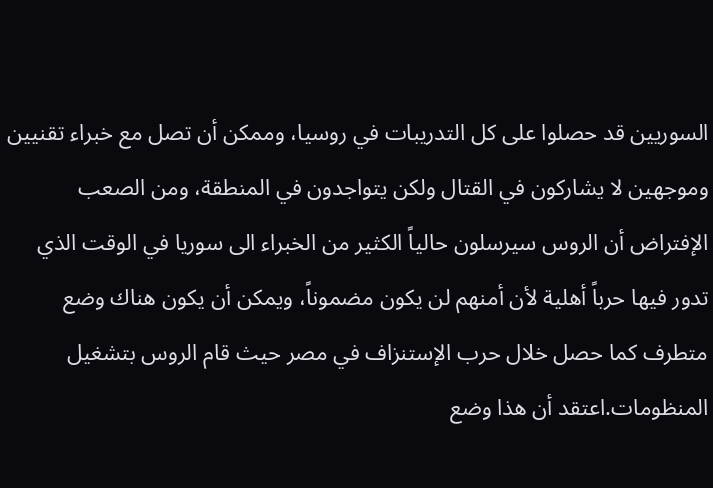السوريين قد حصلوا على كل التدريبات في روسيا، وممكن أن تصل مع خبراء تقنيين وموجهين لا يشاركون في القتال ولكن يتواجدون في المنطقة، ومن الصعب الإفتراض أن الروس سيرسلون حالياً الكثير من الخبراء الى سوريا في الوقت الذي تدور فيها حرباً أهلية لأن أمنهم لن يكون مضموناً، ويمكن أن يكون هناك وضع متطرف كما حصل خلال حرب الإستنزاف في مصر حيث قام الروس بتشغيل المنظومات.اعتقد أن هذا وضع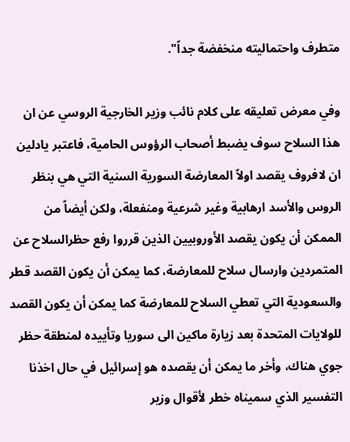متطرف واحتماليته منخفضة جداً".

وفي معرض تعليقه على كلام نائب وزير الخارجية الروسي عن ان هذا السلاح سوف يضبط أصحاب الرؤوس الحامية، فاعتبر يادلين ان لافروف يقصد اولاً المعارضة السورية السنية التي هي بنظر الروس والأسد ارهابية وغير شرعية ومنفعلة، ولكن أيضاً من الممكن أن يكون يقصد الأوروبيين الذين قرروا رفع حظرالسلاح عن المتمردين وارسال سلاح للمعارضة، كما يمكن أن يكون القصد قطر والسعودية التي تعطي السلاح للمعارضة كما يمكن أن يكون القصد للولايات المتحدة بعد زيارة ماكين الى سوريا وتأييده لمنطقة حظر جوي هناك، وأخر ما يمكن أن يقصده هو إسرائيل في حال اخذنا التفسير الذي سميناه خطر لأقوال وزير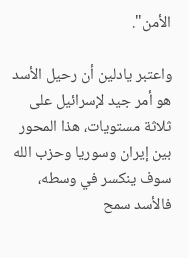الأمن".

واعتبر يادلين أن رحيل الأسد هو أمر جيد لإسرائيل على ثلاثة مستويات، هذا المحور بين إيران وسوريا وحزب الله سوف ينكسر في وسطه، فالأسد سمح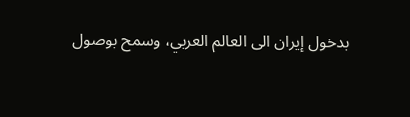بدخول إيران الى العالم العربي، وسمح بوصول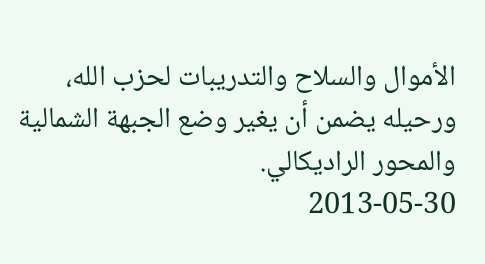الأموال والسلاح والتدريبات لحزب الله، ورحيله يضمن أن يغير وضع الجبهة الشمالية والمحور الراديكالي.
2013-05-30